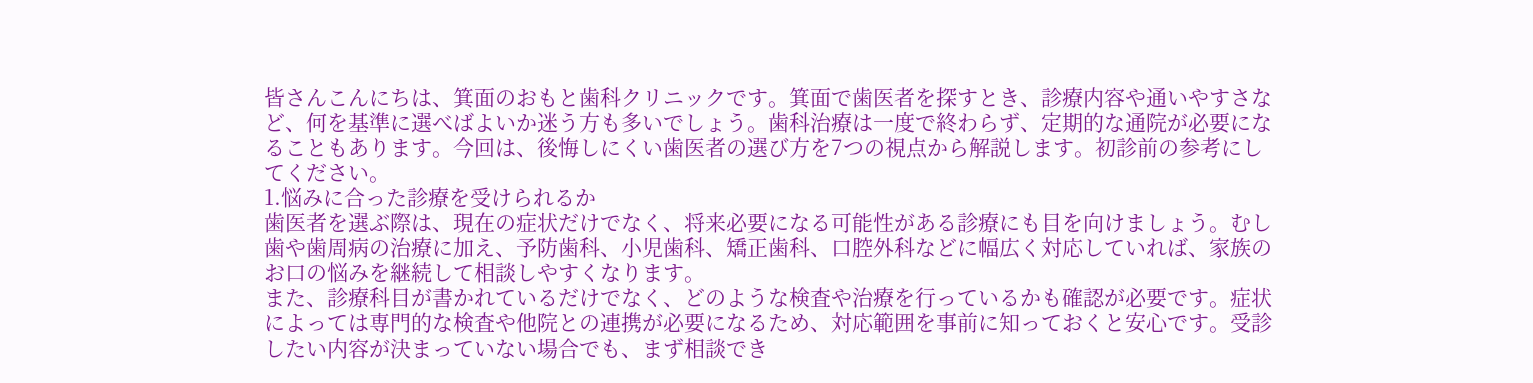皆さんこんにちは、箕面のおもと歯科クリニックです。箕面で歯医者を探すとき、診療内容や通いやすさなど、何を基準に選べばよいか迷う方も多いでしょう。歯科治療は一度で終わらず、定期的な通院が必要になることもあります。今回は、後悔しにくい歯医者の選び方を7つの視点から解説します。初診前の参考にしてください。
1.悩みに合った診療を受けられるか
歯医者を選ぶ際は、現在の症状だけでなく、将来必要になる可能性がある診療にも目を向けましょう。むし歯や歯周病の治療に加え、予防歯科、小児歯科、矯正歯科、口腔外科などに幅広く対応していれば、家族のお口の悩みを継続して相談しやすくなります。
また、診療科目が書かれているだけでなく、どのような検査や治療を行っているかも確認が必要です。症状によっては専門的な検査や他院との連携が必要になるため、対応範囲を事前に知っておくと安心です。受診したい内容が決まっていない場合でも、まず相談でき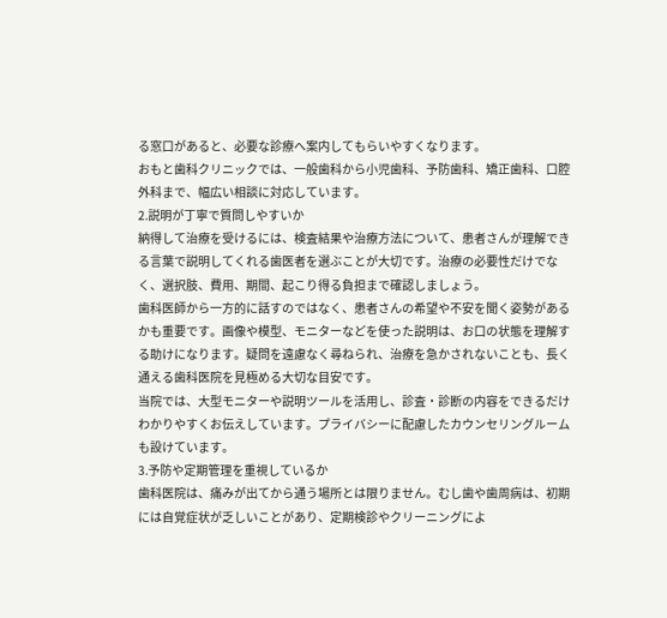る窓口があると、必要な診療へ案内してもらいやすくなります。
おもと歯科クリニックでは、一般歯科から小児歯科、予防歯科、矯正歯科、口腔外科まで、幅広い相談に対応しています。
2.説明が丁寧で質問しやすいか
納得して治療を受けるには、検査結果や治療方法について、患者さんが理解できる言葉で説明してくれる歯医者を選ぶことが大切です。治療の必要性だけでなく、選択肢、費用、期間、起こり得る負担まで確認しましょう。
歯科医師から一方的に話すのではなく、患者さんの希望や不安を聞く姿勢があるかも重要です。画像や模型、モニターなどを使った説明は、お口の状態を理解する助けになります。疑問を遠慮なく尋ねられ、治療を急かされないことも、長く通える歯科医院を見極める大切な目安です。
当院では、大型モニターや説明ツールを活用し、診査・診断の内容をできるだけわかりやすくお伝えしています。プライバシーに配慮したカウンセリングルームも設けています。
3.予防や定期管理を重視しているか
歯科医院は、痛みが出てから通う場所とは限りません。むし歯や歯周病は、初期には自覚症状が乏しいことがあり、定期検診やクリーニングによ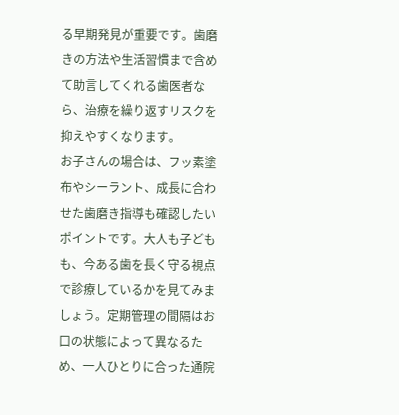る早期発見が重要です。歯磨きの方法や生活習慣まで含めて助言してくれる歯医者なら、治療を繰り返すリスクを抑えやすくなります。
お子さんの場合は、フッ素塗布やシーラント、成長に合わせた歯磨き指導も確認したいポイントです。大人も子どもも、今ある歯を長く守る視点で診療しているかを見てみましょう。定期管理の間隔はお口の状態によって異なるため、一人ひとりに合った通院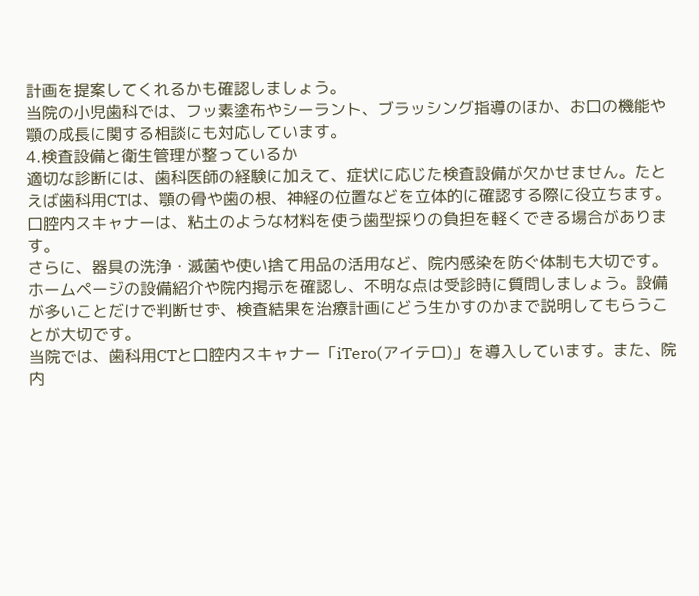計画を提案してくれるかも確認しましょう。
当院の小児歯科では、フッ素塗布やシーラント、ブラッシング指導のほか、お口の機能や顎の成長に関する相談にも対応しています。
4.検査設備と衛生管理が整っているか
適切な診断には、歯科医師の経験に加えて、症状に応じた検査設備が欠かせません。たとえば歯科用CTは、顎の骨や歯の根、神経の位置などを立体的に確認する際に役立ちます。口腔内スキャナーは、粘土のような材料を使う歯型採りの負担を軽くできる場合があります。
さらに、器具の洗浄・滅菌や使い捨て用品の活用など、院内感染を防ぐ体制も大切です。ホームページの設備紹介や院内掲示を確認し、不明な点は受診時に質問しましょう。設備が多いことだけで判断せず、検査結果を治療計画にどう生かすのかまで説明してもらうことが大切です。
当院では、歯科用CTと口腔内スキャナー「iTero(アイテロ)」を導入しています。また、院内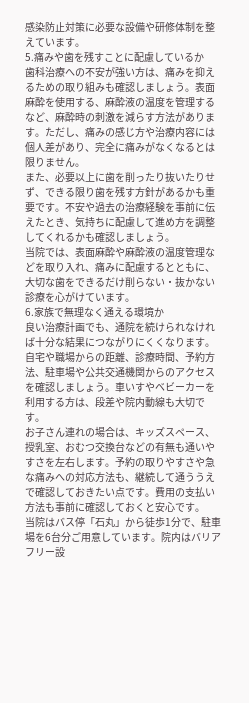感染防止対策に必要な設備や研修体制を整えています。
5.痛みや歯を残すことに配慮しているか
歯科治療への不安が強い方は、痛みを抑えるための取り組みも確認しましょう。表面麻酔を使用する、麻酔液の温度を管理するなど、麻酔時の刺激を減らす方法があります。ただし、痛みの感じ方や治療内容には個人差があり、完全に痛みがなくなるとは限りません。
また、必要以上に歯を削ったり抜いたりせず、できる限り歯を残す方針があるかも重要です。不安や過去の治療経験を事前に伝えたとき、気持ちに配慮して進め方を調整してくれるかも確認しましょう。
当院では、表面麻酔や麻酔液の温度管理などを取り入れ、痛みに配慮するとともに、大切な歯をできるだけ削らない・抜かない診療を心がけています。
6.家族で無理なく通える環境か
良い治療計画でも、通院を続けられなければ十分な結果につながりにくくなります。自宅や職場からの距離、診療時間、予約方法、駐車場や公共交通機関からのアクセスを確認しましょう。車いすやベビーカーを利用する方は、段差や院内動線も大切です。
お子さん連れの場合は、キッズスペース、授乳室、おむつ交換台などの有無も通いやすさを左右します。予約の取りやすさや急な痛みへの対応方法も、継続して通ううえで確認しておきたい点です。費用の支払い方法も事前に確認しておくと安心です。
当院はバス停「石丸」から徒歩1分で、駐車場を6台分ご用意しています。院内はバリアフリー設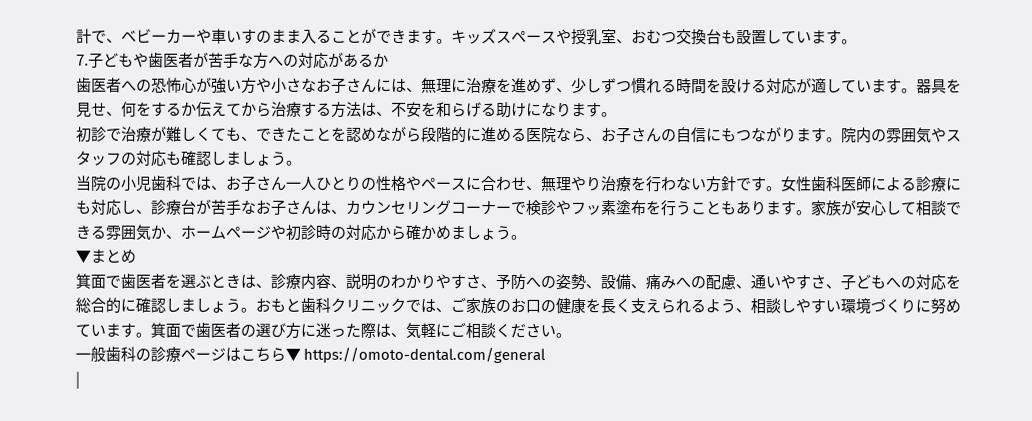計で、ベビーカーや車いすのまま入ることができます。キッズスペースや授乳室、おむつ交換台も設置しています。
7.子どもや歯医者が苦手な方への対応があるか
歯医者への恐怖心が強い方や小さなお子さんには、無理に治療を進めず、少しずつ慣れる時間を設ける対応が適しています。器具を見せ、何をするか伝えてから治療する方法は、不安を和らげる助けになります。
初診で治療が難しくても、できたことを認めながら段階的に進める医院なら、お子さんの自信にもつながります。院内の雰囲気やスタッフの対応も確認しましょう。
当院の小児歯科では、お子さん一人ひとりの性格やペースに合わせ、無理やり治療を行わない方針です。女性歯科医師による診療にも対応し、診療台が苦手なお子さんは、カウンセリングコーナーで検診やフッ素塗布を行うこともあります。家族が安心して相談できる雰囲気か、ホームページや初診時の対応から確かめましょう。
▼まとめ
箕面で歯医者を選ぶときは、診療内容、説明のわかりやすさ、予防への姿勢、設備、痛みへの配慮、通いやすさ、子どもへの対応を総合的に確認しましょう。おもと歯科クリニックでは、ご家族のお口の健康を長く支えられるよう、相談しやすい環境づくりに努めています。箕面で歯医者の選び方に迷った際は、気軽にご相談ください。
一般歯科の診療ページはこちら▼ https://omoto-dental.com/general
|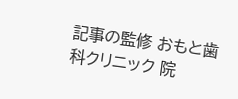記事の監修 おもと歯科クリニック 院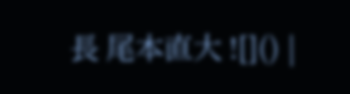長 尾本直大 ![]() |